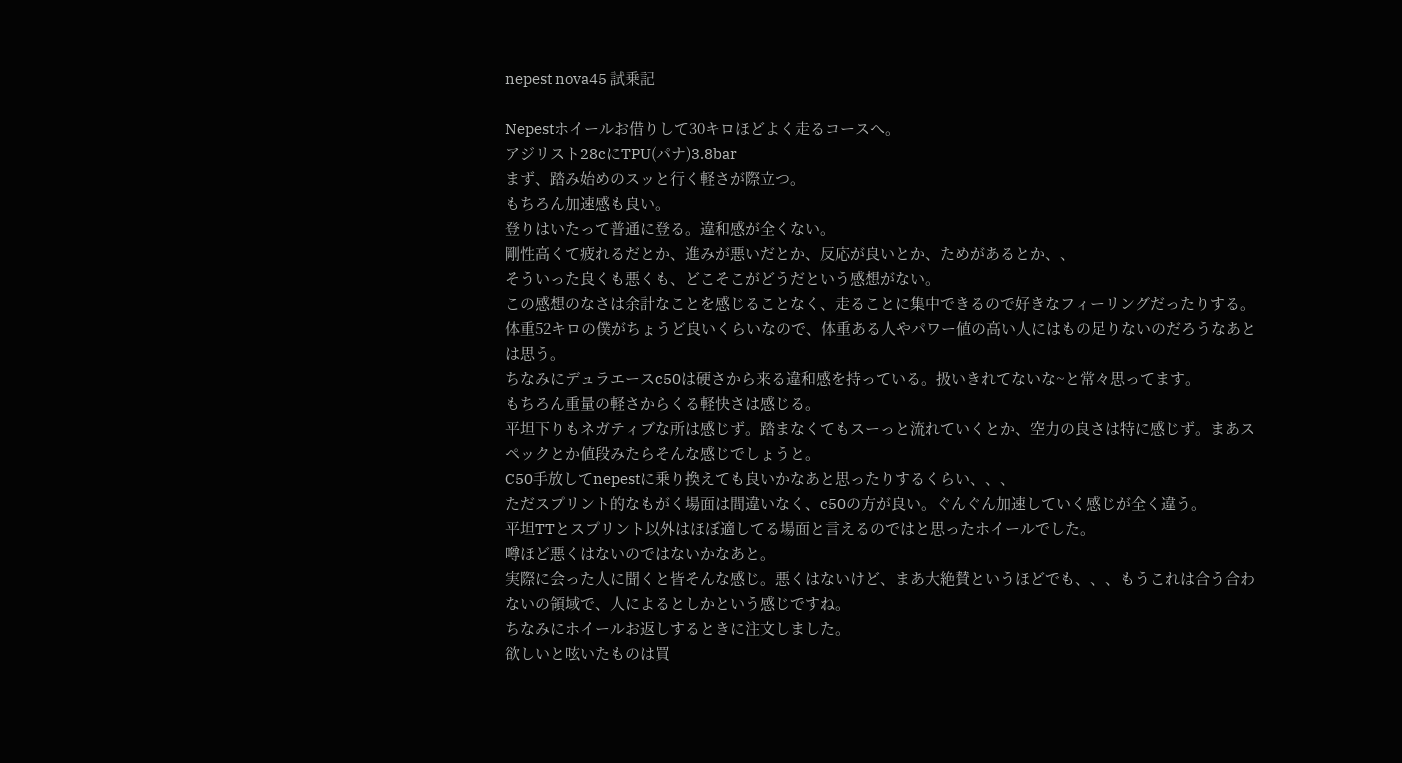nepest nova45 試乗記

Nepestホイールお借りして30キロほどよく走るコースへ。
アジリスト28cにTPU(パナ)3.8bar
まず、踏み始めのスッと行く軽さが際立つ。
もちろん加速感も良い。
登りはいたって普通に登る。違和感が全くない。
剛性高くて疲れるだとか、進みが悪いだとか、反応が良いとか、ためがあるとか、、
そういった良くも悪くも、どこそこがどうだという感想がない。
この感想のなさは余計なことを感じることなく、走ることに集中できるので好きなフィーリングだったりする。
体重52キロの僕がちょうど良いくらいなので、体重ある人やパワー値の高い人にはもの足りないのだろうなあとは思う。
ちなみにデュラエースc50は硬さから来る違和感を持っている。扱いきれてないな~と常々思ってます。
もちろん重量の軽さからくる軽快さは感じる。
平坦下りもネガティブな所は感じず。踏まなくてもスーっと流れていくとか、空力の良さは特に感じず。まあスペックとか値段みたらそんな感じでしょうと。
C50手放してnepestに乗り換えても良いかなあと思ったりするくらい、、、
ただスプリント的なもがく場面は間違いなく、c50の方が良い。ぐんぐん加速していく感じが全く違う。
平坦TTとスプリント以外はほぼ適してる場面と言えるのではと思ったホイールでした。
噂ほど悪くはないのではないかなあと。
実際に会った人に聞くと皆そんな感じ。悪くはないけど、まあ大絶賛というほどでも、、、もうこれは合う合わないの領域で、人によるとしかという感じですね。
ちなみにホイールお返しするときに注文しました。
欲しいと呟いたものは買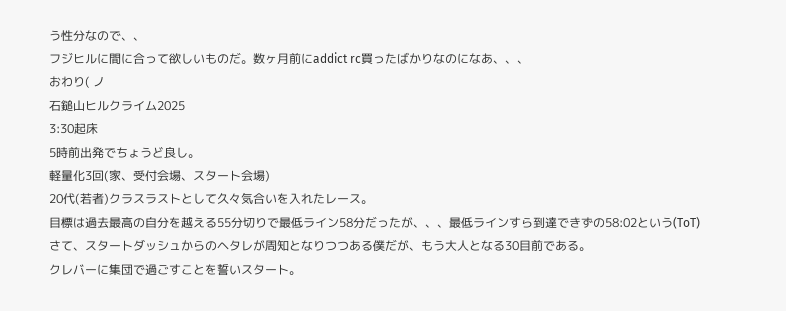う性分なので、、
フジヒルに間に合って欲しいものだ。数ヶ月前にaddict rc買ったばかりなのになあ、、、
おわり( ノ
石鎚山ヒルクライム2025
3:30起床
5時前出発でちょうど良し。
軽量化3回(家、受付会場、スタート会場)
20代(若者)クラスラストとして久々気合いを入れたレース。
目標は過去最高の自分を越える55分切りで最低ライン58分だったが、、、最低ラインすら到達できずの58:02という(ToT)
さて、スタートダッシュからのヘタレが周知となりつつある僕だが、もう大人となる30目前である。
クレバーに集団で過ごすことを誓いスタート。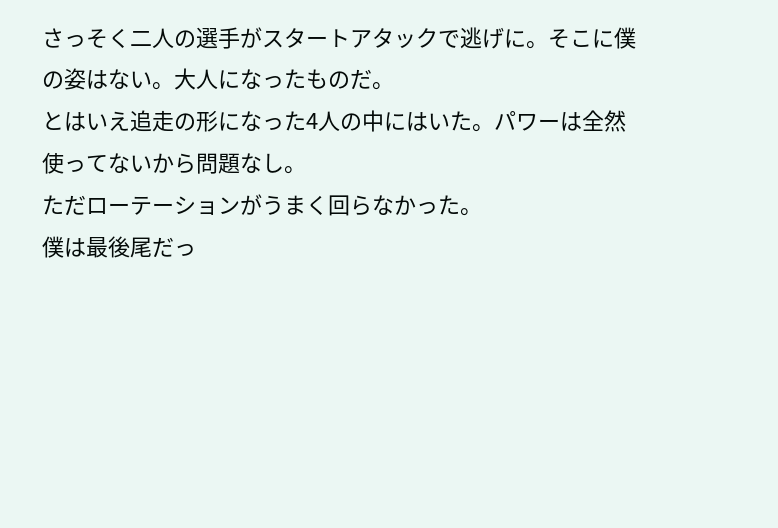さっそく二人の選手がスタートアタックで逃げに。そこに僕の姿はない。大人になったものだ。
とはいえ追走の形になった4人の中にはいた。パワーは全然使ってないから問題なし。
ただローテーションがうまく回らなかった。
僕は最後尾だっ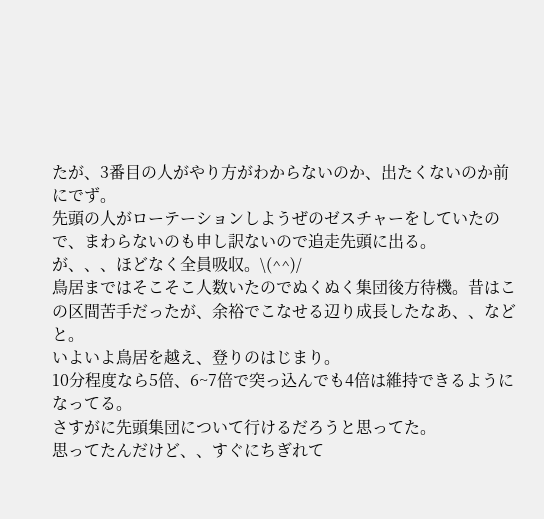たが、3番目の人がやり方がわからないのか、出たくないのか前にでず。
先頭の人がローテーションしようぜのゼスチャーをしていたので、まわらないのも申し訳ないので追走先頭に出る。
が、、、ほどなく全員吸収。\(^^)/
鳥居まではそこそこ人数いたのでぬくぬく集団後方待機。昔はこの区間苦手だったが、余裕でこなせる辺り成長したなあ、、などと。
いよいよ鳥居を越え、登りのはじまり。
10分程度なら5倍、6~7倍で突っ込んでも4倍は維持できるようになってる。
さすがに先頭集団について行けるだろうと思ってた。
思ってたんだけど、、すぐにちぎれて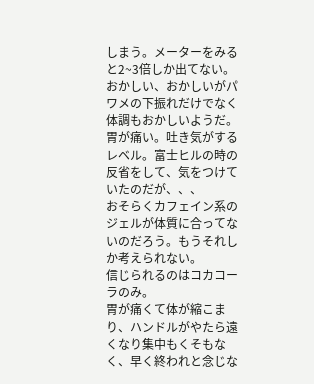しまう。メーターをみると2~3倍しか出てない。おかしい、おかしいがパワメの下振れだけでなく体調もおかしいようだ。
胃が痛い。吐き気がするレベル。富士ヒルの時の反省をして、気をつけていたのだが、、、
おそらくカフェイン系のジェルが体質に合ってないのだろう。もうそれしか考えられない。
信じられるのはコカコーラのみ。
胃が痛くて体が縮こまり、ハンドルがやたら遠くなり集中もくそもなく、早く終われと念じな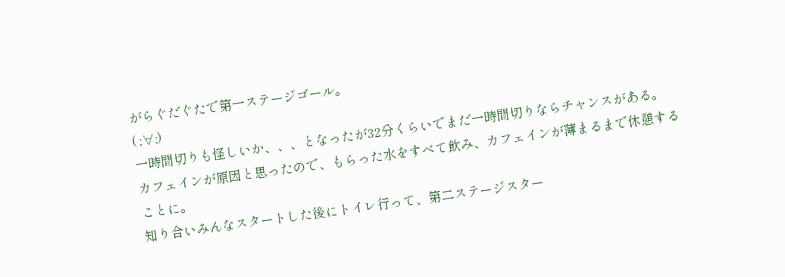がらぐだぐたで第一ステージゴール。
( ;∀;)
一時間切りも怪しいか、、、となったが32分くらいでまだ一時間切りならチャンスがある。
カフェインが原因と思ったので、もらった水をすべて飲み、カフェインが薄まるまで休憩することに。
知り合いみんなスタートした後にトイレ行って、第二ステージスター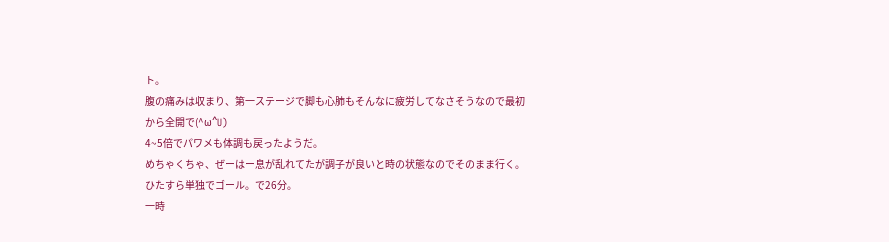ト。
腹の痛みは収まり、第一ステージで脚も心肺もそんなに疲労してなさそうなので最初から全開で(^ω^U)
4~5倍でパワメも体調も戻ったようだ。
めちゃくちゃ、ぜーはー息が乱れてたが調子が良いと時の状態なのでそのまま行く。
ひたすら単独でゴール。で26分。
一時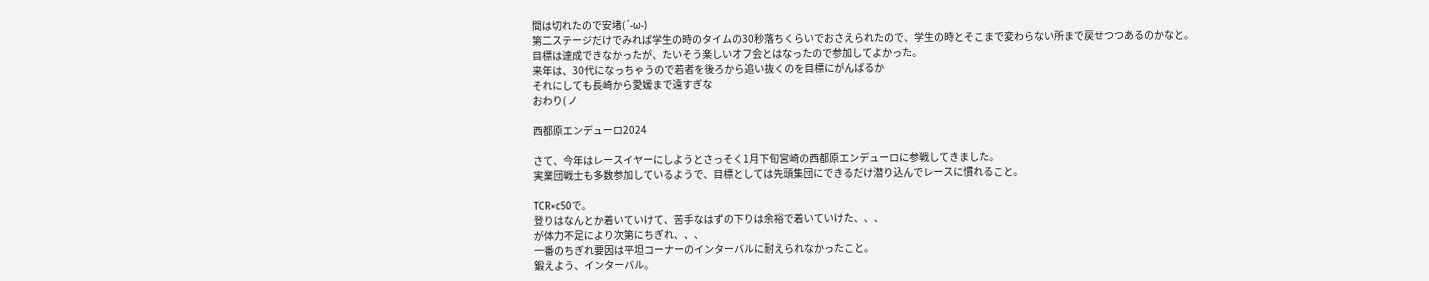間は切れたので安堵( ´-ω-)
第二ステージだけでみれば学生の時のタイムの30秒落ちくらいでおさえられたので、学生の時とそこまで変わらない所まで戻せつつあるのかなと。
目標は達成できなかったが、たいそう楽しいオフ会とはなったので参加してよかった。
来年は、30代になっちゃうので若者を後ろから追い抜くのを目標にがんばるか
それにしても長崎から愛媛まで遠すぎな
おわり( ノ

西都原エンデューロ2024

さて、今年はレースイヤーにしようとさっそく1月下旬宮崎の西都原エンデューロに参戦してきました。
実業団戦士も多数参加しているようで、目標としては先頭集団にできるだけ潜り込んでレースに慣れること。

TCR×c50で。
登りはなんとか着いていけて、苦手なはずの下りは余裕で着いていけた、、、
が体力不足により次第にちぎれ、、、
一番のちぎれ要因は平坦コーナーのインターバルに耐えられなかったこと。
鍛えよう、インターバル。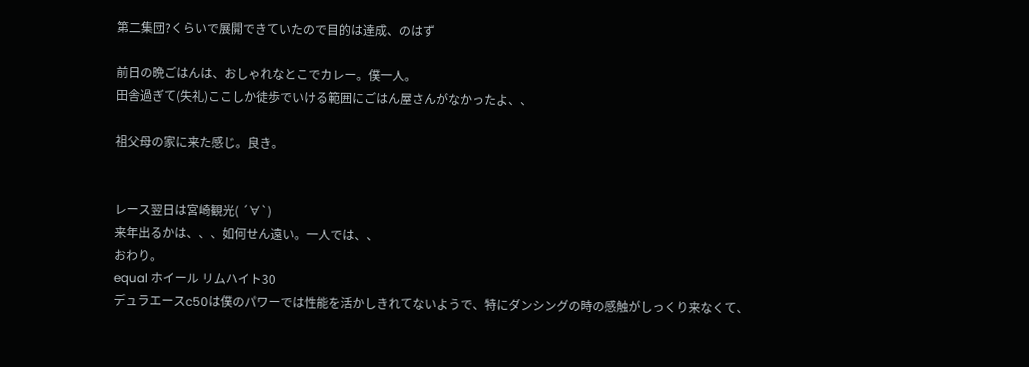第二集団?くらいで展開できていたので目的は達成、のはず

前日の晩ごはんは、おしゃれなとこでカレー。僕一人。
田舎過ぎて(失礼)ここしか徒歩でいける範囲にごはん屋さんがなかったよ、、

祖父母の家に来た感じ。良き。


レース翌日は宮崎観光( ´∀`)
来年出るかは、、、如何せん遠い。一人では、、
おわり。
equal ホイール リムハイト30
デュラエースc50は僕のパワーでは性能を活かしきれてないようで、特にダンシングの時の感触がしっくり来なくて、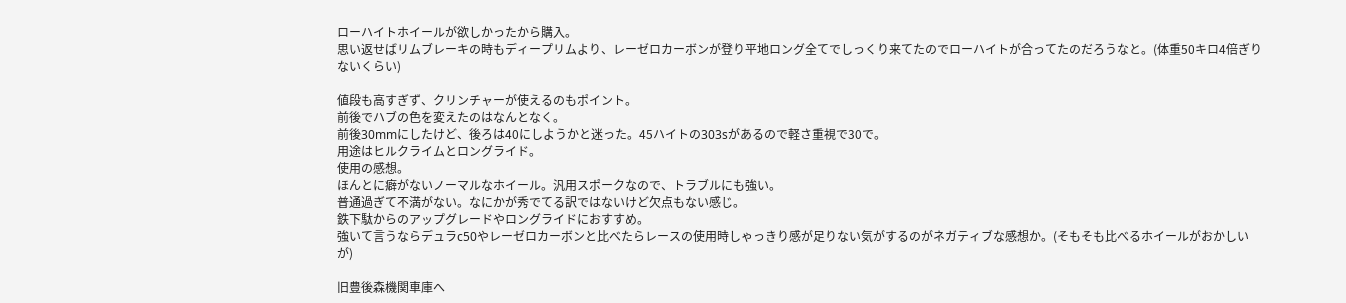ローハイトホイールが欲しかったから購入。
思い返せばリムブレーキの時もディープリムより、レーゼロカーボンが登り平地ロング全てでしっくり来てたのでローハイトが合ってたのだろうなと。(体重50キロ4倍ぎりないくらい)

値段も高すぎず、クリンチャーが使えるのもポイント。
前後でハブの色を変えたのはなんとなく。
前後30mmにしたけど、後ろは40にしようかと迷った。45ハイトの303sがあるので軽さ重視で30で。
用途はヒルクライムとロングライド。
使用の感想。
ほんとに癖がないノーマルなホイール。汎用スポークなので、トラブルにも強い。
普通過ぎて不満がない。なにかが秀でてる訳ではないけど欠点もない感じ。
鉄下駄からのアップグレードやロングライドにおすすめ。
強いて言うならデュラc50やレーゼロカーボンと比べたらレースの使用時しゃっきり感が足りない気がするのがネガティブな感想か。(そもそも比べるホイールがおかしいが)

旧豊後森機関車庫へ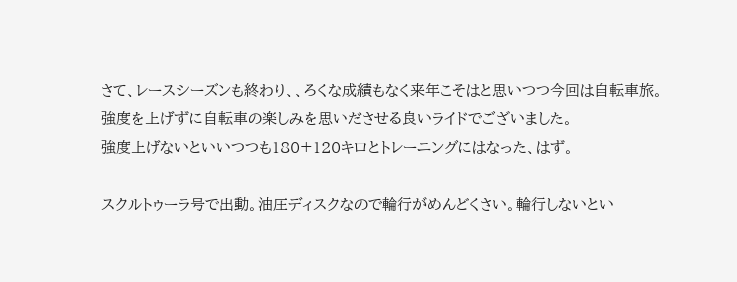さて、レースシーズンも終わり、、ろくな成績もなく来年こそはと思いつつ今回は自転車旅。
強度を上げずに自転車の楽しみを思いださせる良いライドでございました。
強度上げないといいつつも180+120キロとトレーニングにはなった、はず。

スクルトゥーラ号で出動。油圧ディスクなので輪行がめんどくさい。輪行しないとい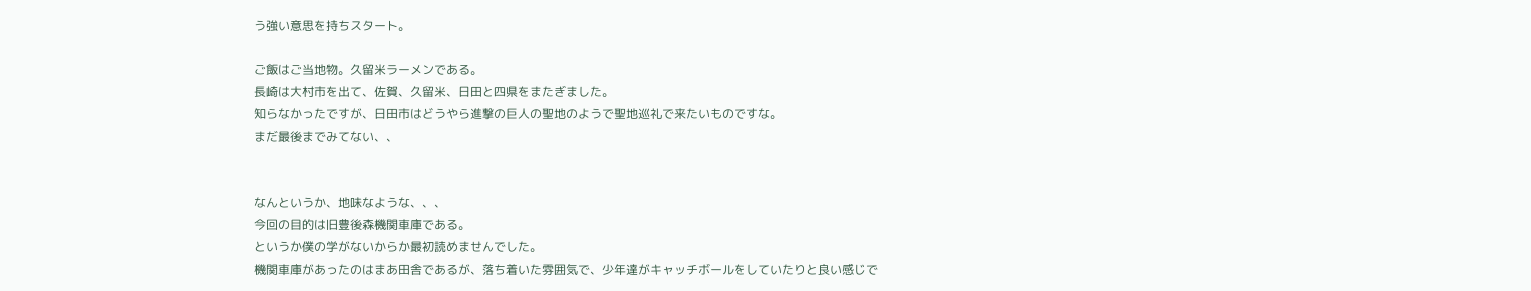う強い意思を持ちスタート。

ご飯はご当地物。久留米ラーメンである。
長崎は大村市を出て、佐賀、久留米、日田と四県をまたぎました。
知らなかったですが、日田市はどうやら進撃の巨人の聖地のようで聖地巡礼で来たいものですな。
まだ最後までみてない、、


なんというか、地味なような、、、
今回の目的は旧豊後森機関車庫である。
というか僕の学がないからか最初読めませんでした。
機関車庫があったのはまあ田舎であるが、落ち着いた雰囲気で、少年達がキャッチボールをしていたりと良い感じで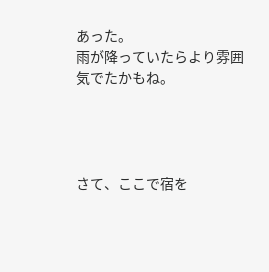あった。
雨が降っていたらより雰囲気でたかもね。




さて、ここで宿を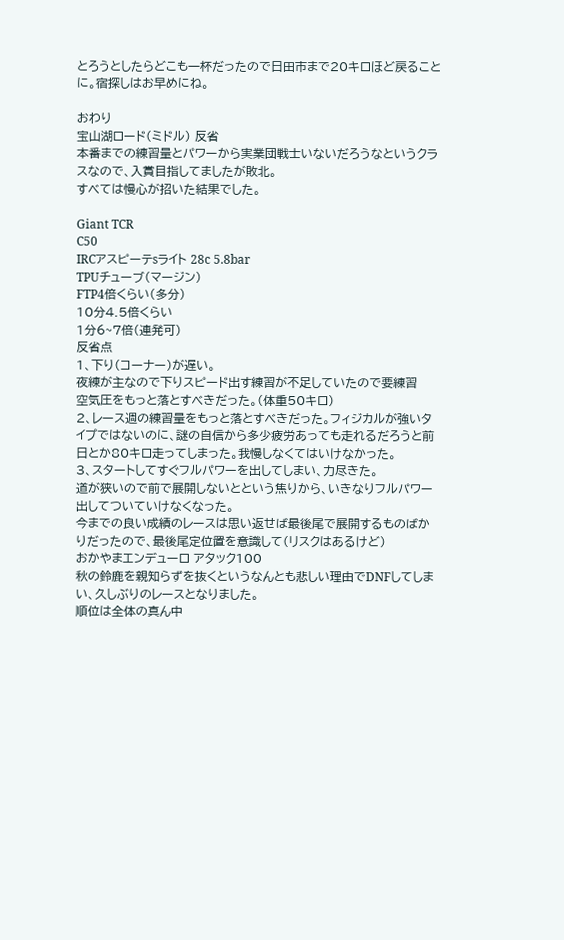とろうとしたらどこも一杯だったので日田市まで20キロほど戻ることに。宿探しはお早めにね。

おわり
宝山湖ロード(ミドル) 反省
本番までの練習量とパワーから実業団戦士いないだろうなというクラスなので、入賞目指してましたが敗北。
すべては慢心が招いた結果でした。

Giant TCR
C50
IRCアスピーテsライト 28c 5.8bar
TPUチューブ(マージン)
FTP4倍くらい(多分)
10分4.5倍くらい
1分6~7倍(連発可)
反省点
1、下り(コーナー)が遅い。
夜練が主なので下りスピード出す練習が不足していたので要練習
空気圧をもっと落とすべきだった。(体重50キロ)
2、レース週の練習量をもっと落とすべきだった。フィジカルが強いタイプではないのに、謎の自信から多少疲労あっても走れるだろうと前日とか80キロ走ってしまった。我慢しなくてはいけなかった。
3、スタートしてすぐフルパワーを出してしまい、力尽きた。
道が狭いので前で展開しないとという焦りから、いきなりフルパワー出してついていけなくなった。
今までの良い成績のレースは思い返せば最後尾で展開するものばかりだったので、最後尾定位置を意識して(リスクはあるけど)
おかやまエンデューロ アタック100
秋の鈴鹿を親知らずを抜くというなんとも悲しい理由でDNFしてしまい、久しぶりのレースとなりました。
順位は全体の真ん中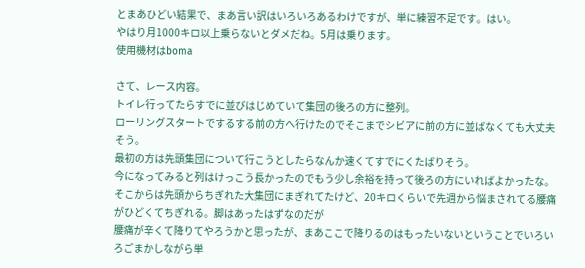とまあひどい結果で、まあ言い訳はいろいろあるわけですが、単に練習不足です。はい。
やはり月1000キロ以上乗らないとダメだね。5月は乗ります。
使用機材はboma

さて、レース内容。
トイレ行ってたらすでに並びはじめていて集団の後ろの方に整列。
ローリングスタートでするする前の方へ行けたのでそこまでシビアに前の方に並ばなくても大丈夫そう。
最初の方は先頭集団について行こうとしたらなんか速くてすでにくたばりそう。
今になってみると列はけっこう長かったのでもう少し余裕を持って後ろの方にいればよかったな。
そこからは先頭からちぎれた大集団にまぎれてたけど、20キロくらいで先週から悩まされてる腰痛がひどくてちぎれる。脚はあったはずなのだが
腰痛が辛くて降りてやろうかと思ったが、まあここで降りるのはもったいないということでいろいろごまかしながら単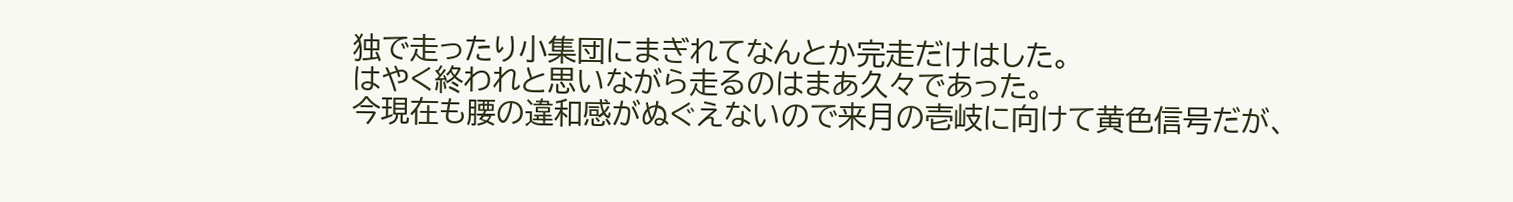独で走ったり小集団にまぎれてなんとか完走だけはした。
はやく終われと思いながら走るのはまあ久々であった。
今現在も腰の違和感がぬぐえないので来月の壱岐に向けて黄色信号だが、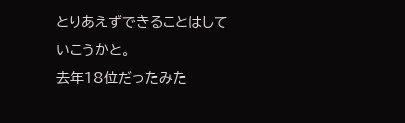とりあえずできることはしていこうかと。
去年18位だったみた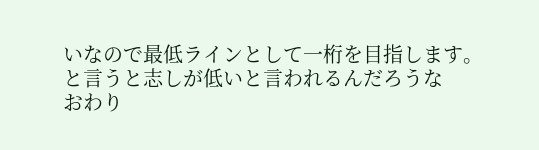いなので最低ラインとして一桁を目指します。
と言うと志しが低いと言われるんだろうな
おわり